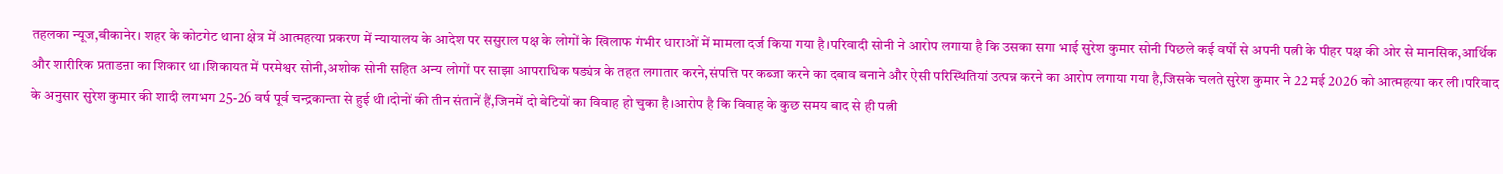तहलका न्यूज,बीकानेर। शहर के कोटगेट थाना क्षेत्र में आत्महत्या प्रकरण में न्यायालय के आदेश पर ससुराल पक्ष के लोगों के खिलाफ गंभीर धाराओं में मामला दर्ज किया गया है।परिवादी सोनी ने आरोप लगाया है कि उसका सगा भाई सुरेश कुमार सोनी पिछले कई वर्षों से अपनी पत्नी के पीहर पक्ष की ओर से मानसिक,आर्थिक और शारीरिक प्रताडऩा का शिकार था।शिकायत में परमेश्वर सोनी,अशोक सोनी सहित अन्य लोगों पर साझा आपराधिक षड्यंत्र के तहत लगातार करने,संपत्ति पर कब्जा करने का दबाव बनाने और ऐसी परिस्थितियां उत्पन्न करने का आरोप लगाया गया है,जिसके चलते सुरेश कुमार ने 22 मई 2026 को आत्महत्या कर ली।परिवाद के अनुसार सुरेश कुमार की शादी लगभग 25-26 वर्ष पूर्व चन्द्रकान्ता से हुई थी।दोनों की तीन संतानें हैं,जिनमें दो बेटियों का विवाह हो चुका है।आरोप है कि विवाह के कुछ समय बाद से ही पत्नी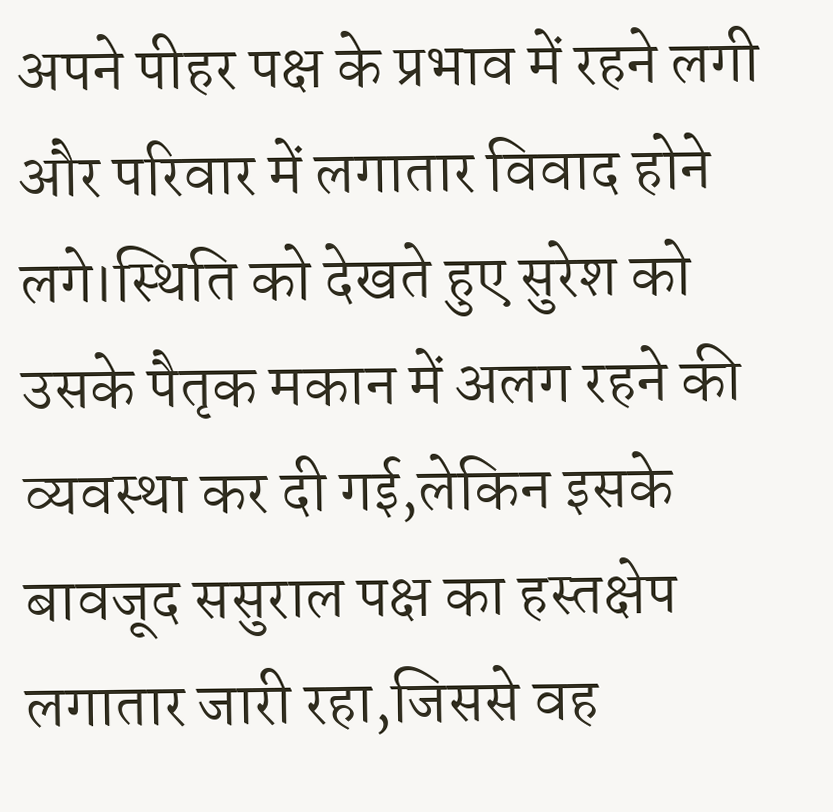अपने पीहर पक्ष के प्रभाव में रहने लगी और परिवार में लगातार विवाद होने लगे।स्थिति को देखते हुए सुरेश को उसके पैतृक मकान में अलग रहने की व्यवस्था कर दी गई,लेकिन इसके बावजूद ससुराल पक्ष का हस्तक्षेप लगातार जारी रहा,जिससे वह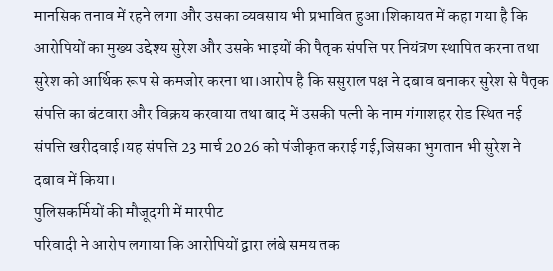मानसिक तनाव में रहने लगा और उसका व्यवसाय भी प्रभावित हुआ।शिकायत में कहा गया है कि आरोपियों का मुख्य उद्देश्य सुरेश और उसके भाइयों की पैतृक संपत्ति पर नियंत्रण स्थापित करना तथा सुरेश को आर्थिक रूप से कमजोर करना था।आरोप है कि ससुराल पक्ष ने दबाव बनाकर सुरेश से पैतृक संपत्ति का बंटवारा और विक्रय करवाया तथा बाद में उसकी पत्नी के नाम गंगाशहर रोड स्थित नई संपत्ति खरीदवाई।यह संपत्ति 23 मार्च 2026 को पंजीकृत कराई गई,जिसका भुगतान भी सुरेश ने दबाव में किया।
पुलिसकर्मियों की मौजूदगी में मारपीट
परिवादी ने आरोप लगाया कि आरोपियों द्वारा लंबे समय तक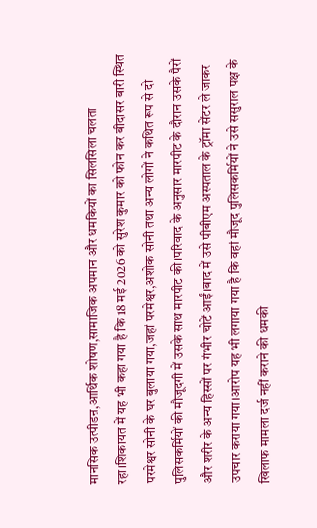मानसिक उत्पीडऩ,आर्थिक शोषण,सामाजिक अपमान और धमकियों का सिलसिला चलता रहा।शिकायत में यह भी कहा गया है कि 18 मई 2026 को सुरेश कुमार को फोन कर बीदासर बारी स्थित परमेश्वर सोनी के घर बुलाया गया,जहां परमेश्वर,अशोक सोनी तथा अन्य लोगों ने कथित रूप से दो पुलिसकर्मियों की मौजूदगी में उसके साथ मारपीट की।परिवाद के अनुसार मारपीट के दौरान उसके पैरों और शरीर के अन्य हिस्सों पर गंभीर चोटें आईं।बाद में उसे पीबीएम अस्पताल के ट्रॉमा सेंटर ले जाकर उपचार कराया गया।आरोप यह भी लगाया गया है कि वहां मौजूद पुलिसकर्मियों ने उसे ससुराल पक्ष के खिलाफ मामला दर्ज नहीं कराने की धमकी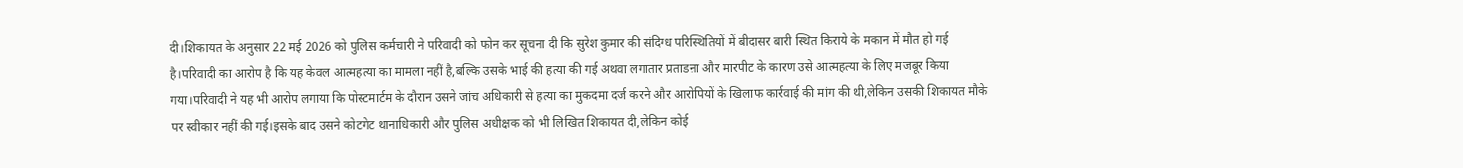दी।शिकायत के अनुसार 22 मई 2026 को पुलिस कर्मचारी ने परिवादी को फोन कर सूचना दी कि सुरेश कुमार की संदिग्ध परिस्थितियों में बीदासर बारी स्थित किराये के मकान में मौत हो गई है।परिवादी का आरोप है कि यह केवल आत्महत्या का मामला नहीं है,बल्कि उसके भाई की हत्या की गई अथवा लगातार प्रताडऩा और मारपीट के कारण उसे आत्महत्या के लिए मजबूर किया गया।परिवादी ने यह भी आरोप लगाया कि पोस्टमार्टम के दौरान उसने जांच अधिकारी से हत्या का मुकदमा दर्ज करने और आरोपियों के खिलाफ कार्रवाई की मांग की थी,लेकिन उसकी शिकायत मौके पर स्वीकार नहीं की गई।इसके बाद उसने कोटगेट थानाधिकारी और पुलिस अधीक्षक को भी लिखित शिकायत दी,लेकिन कोई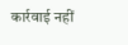कार्रवाई नहीं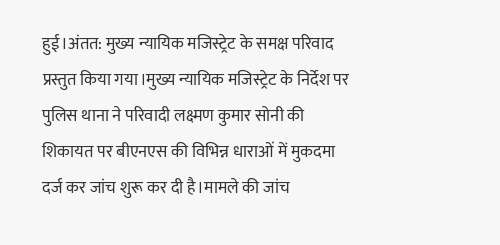हुई।अंतत: मुख्य न्यायिक मजिस्ट्रेट के समक्ष परिवाद प्रस्तुत किया गया।मुख्य न्यायिक मजिस्ट्रेट के निर्देश पर पुलिस थाना ने परिवादी लक्ष्मण कुमार सोनी की शिकायत पर बीएनएस की विभिन्न धाराओं में मुकदमा दर्ज कर जांच शुरू कर दी है।मामले की जांच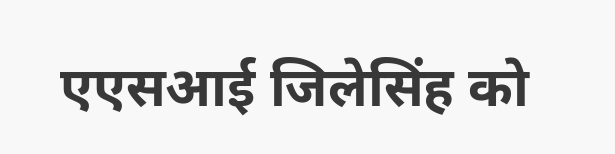एएसआई जिलेसिंह को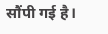सौंपी गई है।